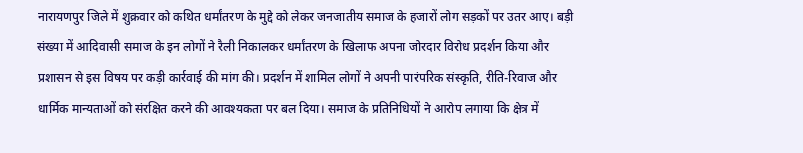नारायणपुर जिले में शुक्रवार को कथित धर्मांतरण के मुद्दे को लेकर जनजातीय समाज के हजारों लोग सड़कों पर उतर आए। बड़ी संख्या में आदिवासी समाज के इन लोगों ने रैली निकालकर धर्मांतरण के खिलाफ अपना जोरदार विरोध प्रदर्शन किया और प्रशासन से इस विषय पर कड़ी कार्रवाई की मांग की। प्रदर्शन में शामिल लोगों ने अपनी पारंपरिक संस्कृति, रीति-रिवाज और धार्मिक मान्यताओं को संरक्षित करने की आवश्यकता पर बल दिया। समाज के प्रतिनिधियों ने आरोप लगाया कि क्षेत्र में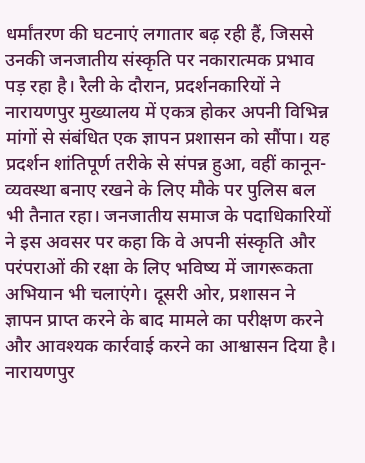धर्मांतरण की घटनाएं लगातार बढ़ रही हैं, जिससे उनकी जनजातीय संस्कृति पर नकारात्मक प्रभाव पड़ रहा है। रैली के दौरान, प्रदर्शनकारियों ने नारायणपुर मुख्यालय में एकत्र होकर अपनी विभिन्न मांगों से संबंधित एक ज्ञापन प्रशासन को सौंपा। यह प्रदर्शन शांतिपूर्ण तरीके से संपन्न हुआ, वहीं कानून-व्यवस्था बनाए रखने के लिए मौके पर पुलिस बल भी तैनात रहा। जनजातीय समाज के पदाधिकारियों ने इस अवसर पर कहा कि वे अपनी संस्कृति और परंपराओं की रक्षा के लिए भविष्य में जागरूकता अभियान भी चलाएंगे। दूसरी ओर, प्रशासन ने ज्ञापन प्राप्त करने के बाद मामले का परीक्षण करने और आवश्यक कार्रवाई करने का आश्वासन दिया है।
नारायणपुर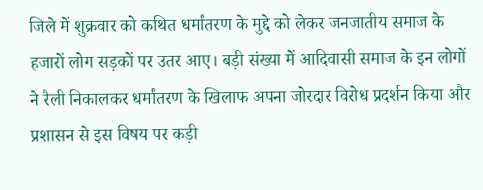जिले में शुक्रवार को कथित धर्मांतरण के मुद्दे को लेकर जनजातीय समाज के हजारों लोग सड़कों पर उतर आए। बड़ी संख्या में आदिवासी समाज के इन लोगों ने रैली निकालकर धर्मांतरण के खिलाफ अपना जोरदार विरोध प्रदर्शन किया और प्रशासन से इस विषय पर कड़ी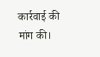कार्रवाई की मांग की।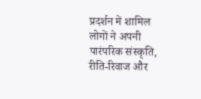प्रदर्शन में शामिल लोगों ने अपनी पारंपरिक संस्कृति, रीति-रिवाज और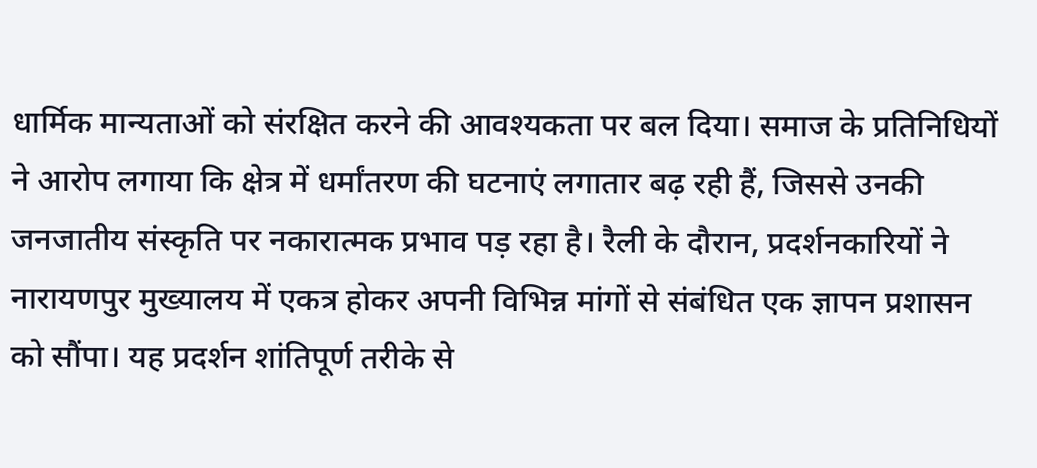धार्मिक मान्यताओं को संरक्षित करने की आवश्यकता पर बल दिया। समाज के प्रतिनिधियों ने आरोप लगाया कि क्षेत्र में धर्मांतरण की घटनाएं लगातार बढ़ रही हैं, जिससे उनकी जनजातीय संस्कृति पर नकारात्मक प्रभाव पड़ रहा है। रैली के दौरान, प्रदर्शनकारियों ने नारायणपुर मुख्यालय में एकत्र होकर अपनी विभिन्न मांगों से संबंधित एक ज्ञापन प्रशासन को सौंपा। यह प्रदर्शन शांतिपूर्ण तरीके से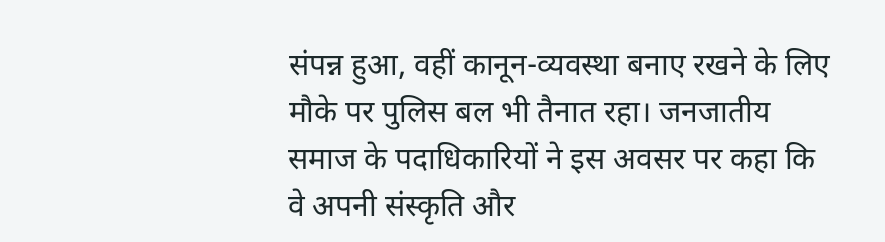संपन्न हुआ, वहीं कानून-व्यवस्था बनाए रखने के लिए मौके पर पुलिस बल भी तैनात रहा। जनजातीय समाज के पदाधिकारियों ने इस अवसर पर कहा कि वे अपनी संस्कृति और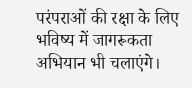परंपराओं की रक्षा के लिए भविष्य में जागरूकता अभियान भी चलाएंगे।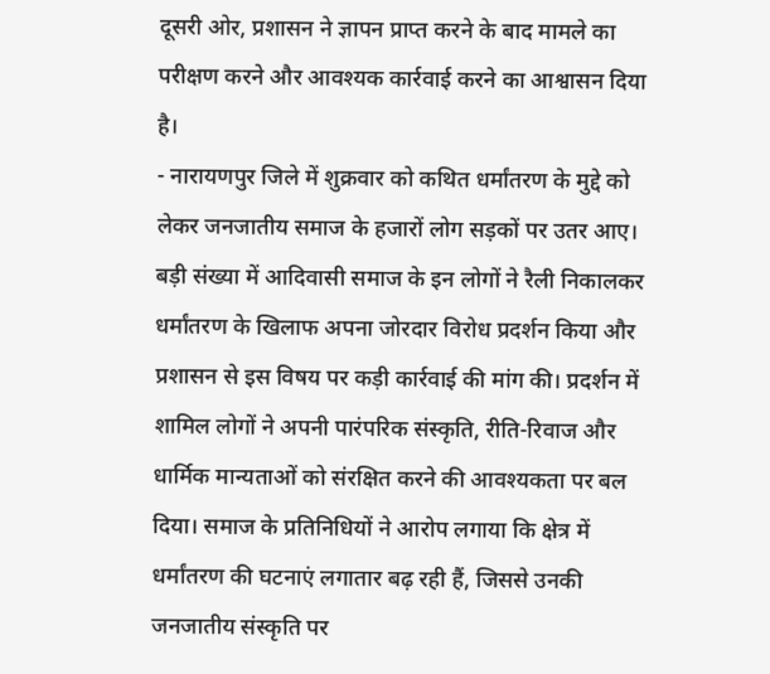दूसरी ओर, प्रशासन ने ज्ञापन प्राप्त करने के बाद मामले का परीक्षण करने और आवश्यक कार्रवाई करने का आश्वासन दिया है।
- नारायणपुर जिले में शुक्रवार को कथित धर्मांतरण के मुद्दे को लेकर जनजातीय समाज के हजारों लोग सड़कों पर उतर आए। बड़ी संख्या में आदिवासी समाज के इन लोगों ने रैली निकालकर धर्मांतरण के खिलाफ अपना जोरदार विरोध प्रदर्शन किया और प्रशासन से इस विषय पर कड़ी कार्रवाई की मांग की। प्रदर्शन में शामिल लोगों ने अपनी पारंपरिक संस्कृति, रीति-रिवाज और धार्मिक मान्यताओं को संरक्षित करने की आवश्यकता पर बल दिया। समाज के प्रतिनिधियों ने आरोप लगाया कि क्षेत्र में धर्मांतरण की घटनाएं लगातार बढ़ रही हैं, जिससे उनकी जनजातीय संस्कृति पर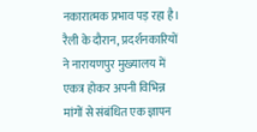नकारात्मक प्रभाव पड़ रहा है। रैली के दौरान, प्रदर्शनकारियों ने नारायणपुर मुख्यालय में एकत्र होकर अपनी विभिन्न मांगों से संबंधित एक ज्ञापन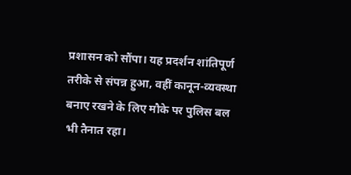प्रशासन को सौंपा। यह प्रदर्शन शांतिपूर्ण तरीके से संपन्न हुआ, वहीं कानून-व्यवस्था बनाए रखने के लिए मौके पर पुलिस बल भी तैनात रहा।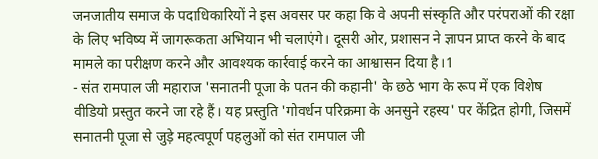जनजातीय समाज के पदाधिकारियों ने इस अवसर पर कहा कि वे अपनी संस्कृति और परंपराओं की रक्षा के लिए भविष्य में जागरूकता अभियान भी चलाएंगे। दूसरी ओर, प्रशासन ने ज्ञापन प्राप्त करने के बाद मामले का परीक्षण करने और आवश्यक कार्रवाई करने का आश्वासन दिया है।1
- संत रामपाल जी महाराज 'सनातनी पूजा के पतन की कहानी' के छठे भाग के रूप में एक विशेष वीडियो प्रस्तुत करने जा रहे हैं। यह प्रस्तुति 'गोवर्धन परिक्रमा के अनसुने रहस्य' पर केंद्रित होगी, जिसमें सनातनी पूजा से जुड़े महत्वपूर्ण पहलुओं को संत रामपाल जी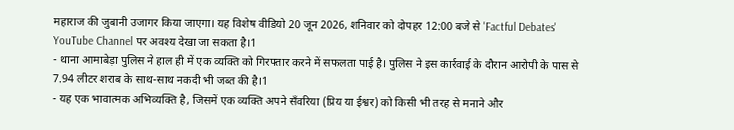महाराज की जुबानी उजागर किया जाएगा। यह विशेष वीडियो 20 जून 2026, शनिवार को दोपहर 12:00 बजे से 'Factful Debates' YouTube Channel पर अवश्य देखा जा सकता है।1
- थाना आमाबेड़ा पुलिस ने हाल ही में एक व्यक्ति को गिरफ्तार करने में सफलता पाई है। पुलिस ने इस कार्रवाई के दौरान आरोपी के पास से 7.94 लीटर शराब के साथ-साथ नकदी भी जब्त की है।1
- यह एक भावात्मक अभिव्यक्ति है, जिसमें एक व्यक्ति अपने सँवरिया (प्रिय या ईश्वर) को किसी भी तरह से मनाने और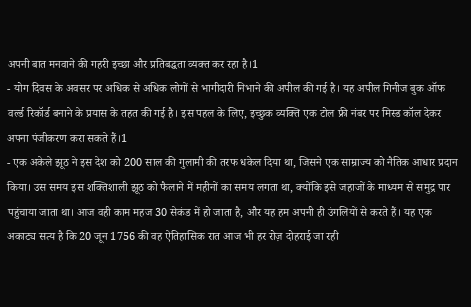अपनी बात मनवाने की गहरी इच्छा और प्रतिबद्धता व्यक्त कर रहा है।1
- योग दिवस के अवसर पर अधिक से अधिक लोगों से भागीदारी निभाने की अपील की गई है। यह अपील गिनीज बुक ऑफ वर्ल्ड रिकॉर्ड बनाने के प्रयास के तहत की गई है। इस पहल के लिए, इच्छुक व्यक्ति एक टोल फ्री नंबर पर मिस्ड कॉल देकर अपना पंजीकरण करा सकते हैं।1
- एक अकेले झूठ ने इस देश को 200 साल की गुलामी की तरफ धकेल दिया था, जिसने एक साम्राज्य को नैतिक आधार प्रदान किया। उस समय इस शक्तिशाली झूठ को फैलाने में महीनों का समय लगता था, क्योंकि इसे जहाजों के माध्यम से समुद्र पार पहुंचाया जाता था। आज वही काम महज 30 सेकंड में हो जाता है, और यह हम अपनी ही उंगलियों से करते हैं। यह एक अकाट्य सत्य है कि 20 जून 1756 की वह ऐतिहासिक रात आज भी हर रोज़ दोहराई जा रही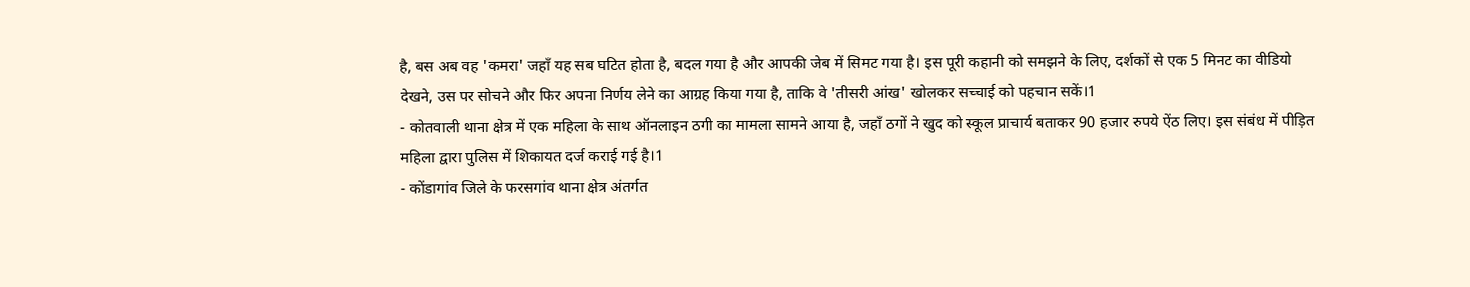है, बस अब वह 'कमरा' जहाँ यह सब घटित होता है, बदल गया है और आपकी जेब में सिमट गया है। इस पूरी कहानी को समझने के लिए, दर्शकों से एक 5 मिनट का वीडियो देखने, उस पर सोचने और फिर अपना निर्णय लेने का आग्रह किया गया है, ताकि वे 'तीसरी आंख' खोलकर सच्चाई को पहचान सकें।1
- कोतवाली थाना क्षेत्र में एक महिला के साथ ऑनलाइन ठगी का मामला सामने आया है, जहाँ ठगों ने खुद को स्कूल प्राचार्य बताकर 90 हजार रुपये ऐंठ लिए। इस संबंध में पीड़ित महिला द्वारा पुलिस में शिकायत दर्ज कराई गई है।1
- कोंडागांव जिले के फरसगांव थाना क्षेत्र अंतर्गत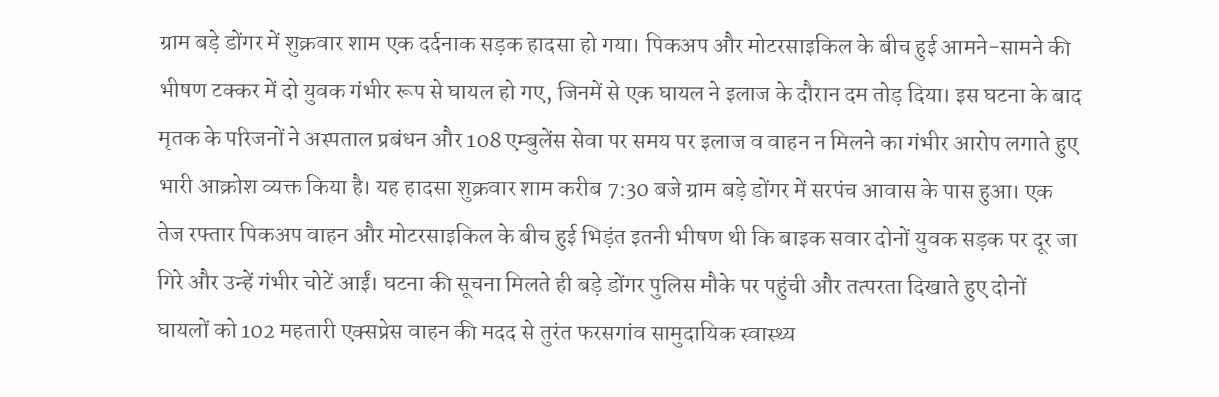ग्राम बड़े डोंगर में शुक्रवार शाम एक दर्दनाक सड़क हादसा हो गया। पिकअप और मोटरसाइकिल के बीच हुई आमने-सामने की भीषण टक्कर में दो युवक गंभीर रूप से घायल हो गए, जिनमें से एक घायल ने इलाज के दौरान दम तोड़ दिया। इस घटना के बाद मृतक के परिजनों ने अस्पताल प्रबंधन और 108 एम्बुलेंस सेवा पर समय पर इलाज व वाहन न मिलने का गंभीर आरोप लगाते हुए भारी आक्रोश व्यक्त किया है। यह हादसा शुक्रवार शाम करीब 7:30 बजे ग्राम बड़े डोंगर में सरपंच आवास के पास हुआ। एक तेज रफ्तार पिकअप वाहन और मोटरसाइकिल के बीच हुई भिड़ंत इतनी भीषण थी कि बाइक सवार दोनों युवक सड़क पर दूर जा गिरे और उन्हें गंभीर चोटें आईं। घटना की सूचना मिलते ही बड़े डोंगर पुलिस मौके पर पहुंची और तत्परता दिखाते हुए दोनों घायलों को 102 महतारी एक्सप्रेस वाहन की मदद से तुरंत फरसगांव सामुदायिक स्वास्थ्य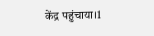केंद्र पहुंचाया।1